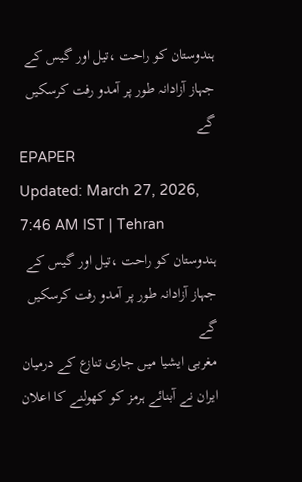ہندوستان کو راحت ،تیل اور گیس کے جہاز آزادانہ طور پر آمدو رفت کرسکیں گے
EPAPER
Updated: March 27, 2026, 7:46 AM IST | Tehran
ہندوستان کو راحت ،تیل اور گیس کے جہاز آزادانہ طور پر آمدو رفت کرسکیں گے
مغربی ایشیا میں جاری تنازع کے درمیان ایران نے آبنائے ہرمز کو کھولنے کا اعلان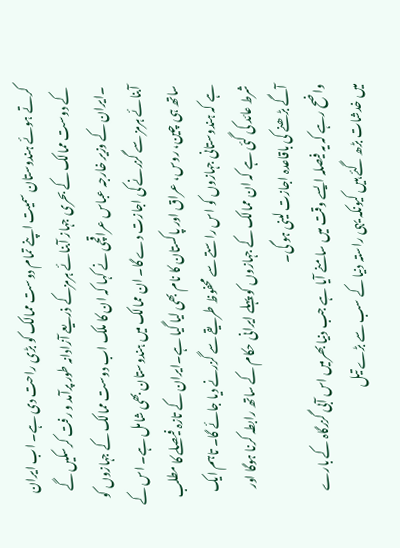کرتے ہوئے ہندوستان سمیت اپنے تمام دوست ممالک کو بڑی راحت دی ہے۔ اب ایران کے دوست ممالک کے بحری جہاز آبنائے ہرمزکے ذریعے آزادانہ طور پرآمد و رفت کرسکیں گے ۔ایران کے وزیر خارجہ عباس عراقچی نے کہا کہ ان کا ملک اب دوست ممالک کے جہازوں کو آبنائے ہرمز سے گزرنے کی اجازت دے گا۔ ان ممالک میں ہندوستان بھی شامل ہے۔ اس کے ساتھ ہی چین، روس، عراق اور پاکستان کا نام بھی لیا گیا ہے۔ایران کے تازہ فیصلے کا مطلب ہے کہ ہندوستانی جہازوں کو اس راستے سے محفوظ طریقے سے گزرنے دیا جائے گا۔ تاہم ایک شرط عائد کی گئی ہے کہ ان ممالک کے جہازوں کو پہلے ایرانی حکام کے ساتھ رابطہ کرنا ہوگا اور آگے بڑھنے کی باقاعدہ اجازت لینی ہو گی۔
واضح رہے کہ یہ فیصلہ ایسے وقت میں سامنے آیا ہے جب دنیا بھرمیں اس آبی گزرگاہ کے بارے میں خدشات بڑھ گئے ہیں کیونکہ یہی راستہ دنیا کے سب سے بڑے تیل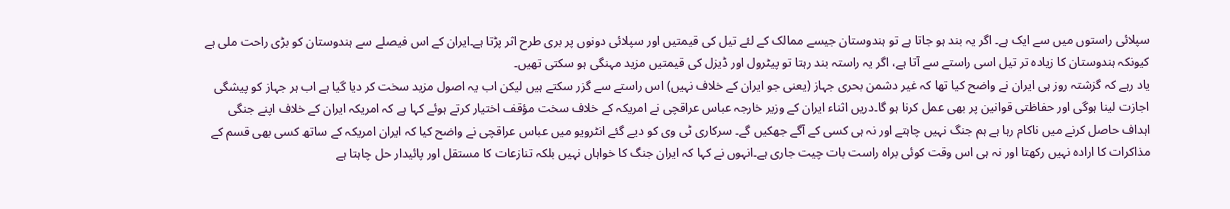سپلائی راستوں میں سے ایک ہے۔ اگر یہ بند ہو جاتا ہے تو ہندوستان جیسے ممالک کے لئے تیل کی قیمتیں اور سپلائی دونوں پر بری طرح اثر پڑتا ہے۔ایران کے اس فیصلے سے ہندوستان کو بڑی راحت ملی ہے کیونکہ ہندوستان کا زیادہ تر تیل اسی راستے سے آتا ہے، اگر یہ راستہ بند رہتا تو پیٹرول اور ڈیزل کی قیمتیں مزید مہنگی ہو سکتی تھیں۔
یاد رہے کہ گزشتہ روز ہی ایران نے واضح کیا تھا کہ غیر دشمن بحری جہاز (یعنی جو ایران کے خلاف نہیں) اس راستے سے گزر سکتے ہیں لیکن اب یہ اصول مزید سخت کر دیا گیا ہے اب ہر جہاز کو پیشگی اجازت لینا ہوگی اور حفاظتی قوانین پر بھی عمل کرنا ہو گا۔دریں اثناء ایران کے وزیر خارجہ عباس عراقچی نے امریکہ کے خلاف سخت مؤقف اختیار کرتے ہوئے کہا ہے کہ امریکہ ایران کے خلاف اپنے جنگی اہداف حاصل کرنے میں ناکام رہا ہے ہم جنگ نہیں چاہتے اور نہ ہی کسی کے آگے جھکیں گے۔ سرکاری ٹی وی کو دیے گئے انٹرویو میں عباس عراقچی نے واضح کیا کہ ایران امریکہ کے ساتھ کسی بھی قسم کے مذاکرات کا ارادہ نہیں رکھتا اور نہ ہی اس وقت کوئی براہ راست بات چیت جاری ہے۔انہوں نے کہا کہ ایران جنگ کا خواہاں نہیں بلکہ تنازعات کا مستقل اور پائیدار حل چاہتا ہے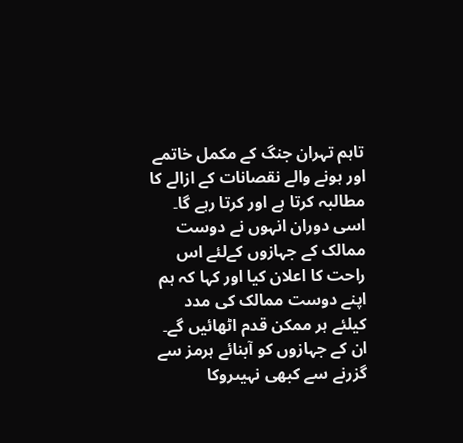تاہم تہران جنگ کے مکمل خاتمے اور ہونے والے نقصانات کے ازالے کا مطالبہ کرتا ہے اور کرتا رہے گا۔ اسی دوران انہوں نے دوست ممالک کے جہازوں کےلئے اس راحت کا اعلان کیا اور کہا کہ ہم اپنے دوست ممالک کی مدد کیلئے ہر ممکن قدم اٹھائیں گے۔ ان کے جہازوں کو آبنائے ہرمز سے گزرنے سے کبھی نہیںروکا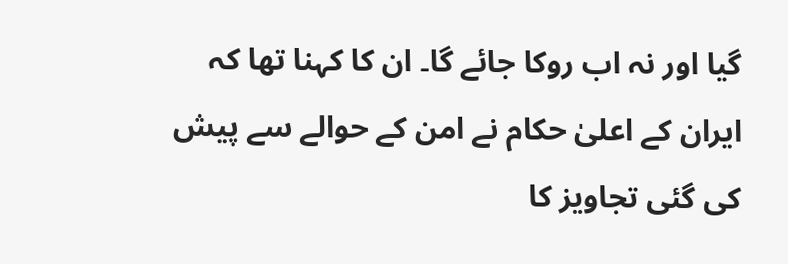گیا اور نہ اب روکا جائے گا۔ ان کا کہنا تھا کہ ایران کے اعلیٰ حکام نے امن کے حوالے سے پیش کی گئی تجاویز کا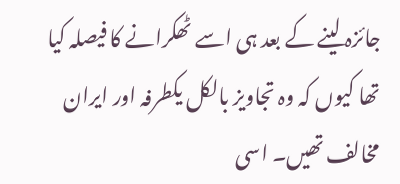جائزہ لینے کے بعد ہی اسے ٹھکرانے کا فیصلہ کیا تھا کیوں کہ وہ تجاویز بالکل یکطرفہ اور ایران مخالف تھیں۔ اسی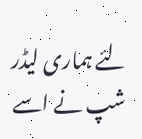لئے ہماری لیڈر شپ نے اسے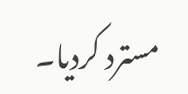مسترد کردیا۔